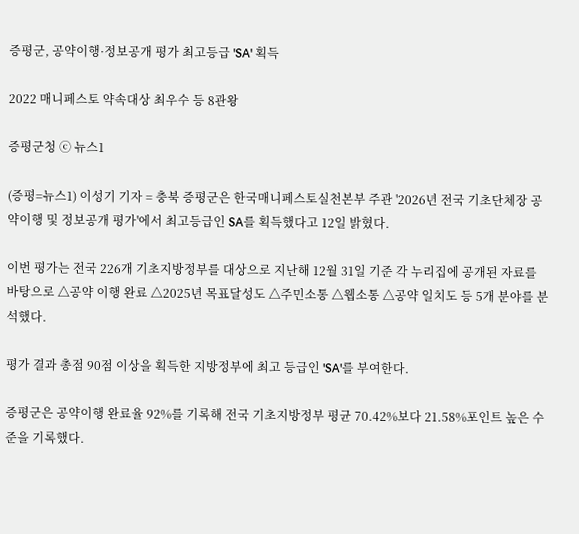증평군, 공약이행·정보공개 평가 최고등급 'SA' 획득

2022 매니페스토 약속대상 최우수 등 8관왕

증평군청 ⓒ 뉴스1

(증평=뉴스1) 이성기 기자 = 충북 증평군은 한국매니페스토실천본부 주관 '2026년 전국 기초단체장 공약이행 및 정보공개 평가'에서 최고등급인 SA를 획득했다고 12일 밝혔다.

이번 평가는 전국 226개 기초지방정부를 대상으로 지난해 12월 31일 기준 각 누리집에 공개된 자료를 바탕으로 △공약 이행 완료 △2025년 목표달성도 △주민소통 △웹소통 △공약 일치도 등 5개 분야를 분석했다.

평가 결과 총점 90점 이상을 획득한 지방정부에 최고 등급인 'SA'를 부여한다.

증평군은 공약이행 완료율 92%를 기록해 전국 기초지방정부 평균 70.42%보다 21.58%포인트 높은 수준을 기록했다.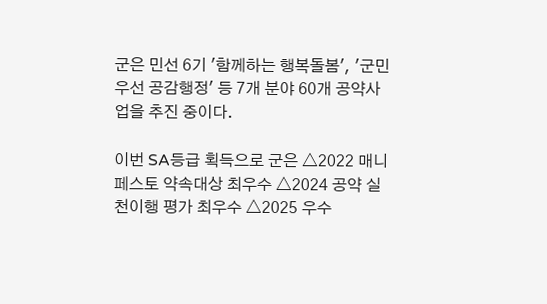군은 민선 6기 '함께하는 행복돌봄', '군민우선 공감행정' 등 7개 분야 60개 공약사업을 추진 중이다.

이번 SA등급 획득으로 군은 △2022 매니페스토 약속대상 최우수 △2024 공약 실천이행 평가 최우수 △2025 우수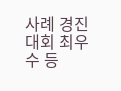사례 경진대회 최우수 등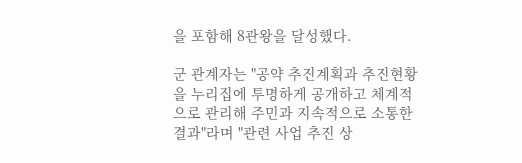을 포함해 8관왕을 달성했다.

군 관계자는 "공약 추진계획과 추진현황을 누리집에 투명하게 공개하고 체계적으로 관리해 주민과 지속적으로 소통한 결과"라며 "관련 사업 추진 상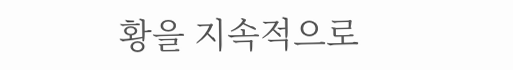황을 지속적으로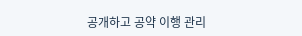공개하고 공약 이행 관리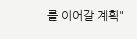를 이어갈 계획"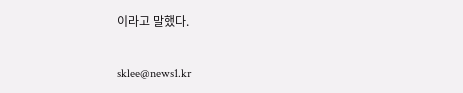이라고 말했다.

sklee@news1.kr